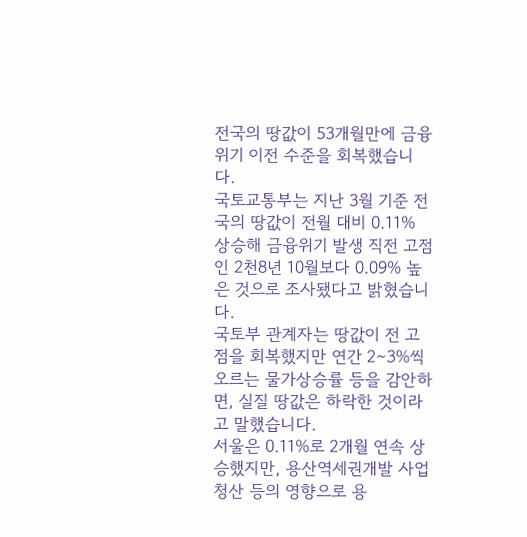전국의 땅값이 53개월만에 금융위기 이전 수준을 회복했습니다.
국토교통부는 지난 3월 기준 전국의 땅값이 전월 대비 0.11% 상승해 금융위기 발생 직전 고점인 2천8년 10월보다 0.09% 높은 것으로 조사됐다고 밝혔습니다.
국토부 관계자는 땅값이 전 고점을 회복했지만 연간 2∼3%씩 오르는 물가상승률 등을 감안하면, 실질 땅값은 하락한 것이라고 말했습니다.
서울은 0.11%로 2개월 연속 상승했지만, 용산역세권개발 사업 청산 등의 영향으로 용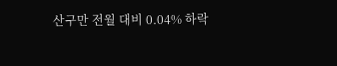산구만 전월 대비 0.04% 하락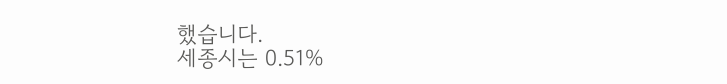했습니다.
세종시는 0.51%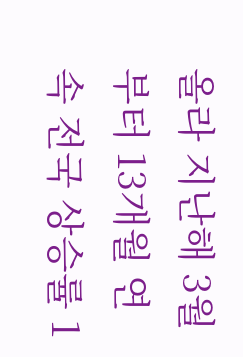올라 지난해 3월부터 13개월 연속 전국 상승률 1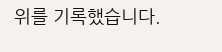위를 기록했습니다.